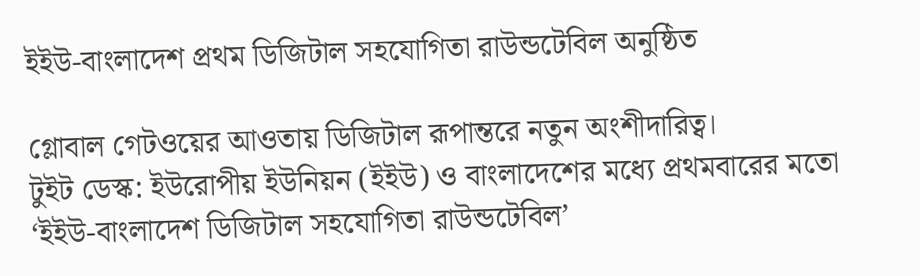ইইউ-বাংলাদেশ প্রথম ডিজিটাল সহযোগিতা রাউন্ডটেবিল অনুষ্ঠিত

গ্লোবাল গেটওয়ের আওতায় ডিজিটাল রূপান্তরে নতুন অংশীদারিত্ব।
টুইট ডেস্ক: ইউরোপীয় ইউনিয়ন (ইইউ) ও বাংলাদেশের মধ্যে প্রথমবারের মতো ‘ইইউ-বাংলাদেশ ডিজিটাল সহযোগিতা রাউন্ডটেবিল’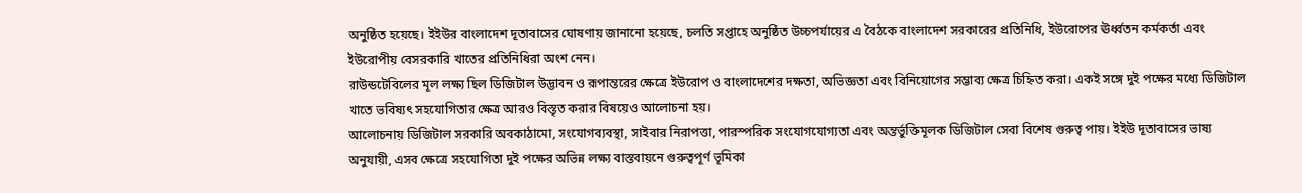অনুষ্ঠিত হয়েছে। ইইউর বাংলাদেশ দূতাবাসের ঘোষণায় জানানো হয়েছে, চলতি সপ্তাহে অনুষ্ঠিত উচ্চপর্যায়ের এ বৈঠকে বাংলাদেশ সরকারের প্রতিনিধি, ইউরোপের ঊর্ধ্বতন কর্মকর্তা এবং ইউরোপীয় বেসরকারি খাতের প্রতিনিধিরা অংশ নেন।
রাউন্ডটেবিলের মূল লক্ষ্য ছিল ডিজিটাল উদ্ভাবন ও রূপান্তরের ক্ষেত্রে ইউরোপ ও বাংলাদেশের দক্ষতা, অভিজ্ঞতা এবং বিনিয়োগের সম্ভাব্য ক্ষেত্র চিহ্নিত করা। একই সঙ্গে দুই পক্ষের মধ্যে ডিজিটাল খাতে ভবিষ্যৎ সহযোগিতার ক্ষেত্র আরও বিস্তৃত করার বিষয়েও আলোচনা হয়।
আলোচনায় ডিজিটাল সরকারি অবকাঠামো, সংযোগব্যবস্থা, সাইবার নিরাপত্তা, পারস্পরিক সংযোগযোগ্যতা এবং অন্তর্ভুক্তিমূলক ডিজিটাল সেবা বিশেষ গুরুত্ব পায়। ইইউ দূতাবাসের ভাষ্য অনুযায়ী, এসব ক্ষেত্রে সহযোগিতা দুই পক্ষের অভিন্ন লক্ষ্য বাস্তবায়নে গুরুত্বপূর্ণ ভূমিকা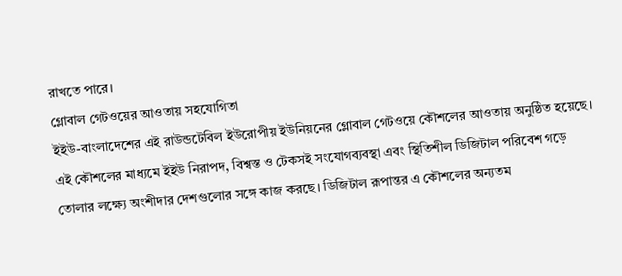রাখতে পারে।
গ্লোবাল গেটওয়ের আওতায় সহযোগিতা
ইইউ-বাংলাদেশের এই রাউন্ডটেবিল ইউরোপীয় ইউনিয়নের গ্লোবাল গেটওয়ে কৌশলের আওতায় অনুষ্ঠিত হয়েছে। এই কৌশলের মাধ্যমে ইইউ নিরাপদ, বিশ্বস্ত ও টেকসই সংযোগব্যবস্থা এবং স্থিতিশীল ডিজিটাল পরিবেশ গড়ে তোলার লক্ষ্যে অংশীদার দেশগুলোর সঙ্গে কাজ করছে। ডিজিটাল রূপান্তর এ কৌশলের অন্যতম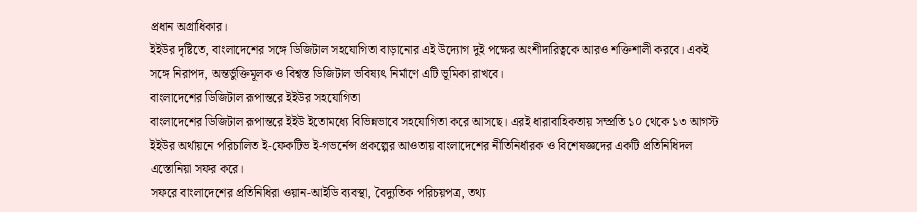প্রধান অগ্রাধিকার।
ইইউর দৃষ্টিতে, বাংলাদেশের সঙ্গে ডিজিটাল সহযোগিতা বাড়ানোর এই উদ্যোগ দুই পক্ষের অংশীদারিত্বকে আরও শক্তিশালী করবে। একই সঙ্গে নিরাপদ, অন্তর্ভুক্তিমূলক ও বিশ্বস্ত ডিজিটাল ভবিষ্যৎ নির্মাণে এটি ভূমিকা রাখবে।
বাংলাদেশের ডিজিটাল রূপান্তরে ইইউর সহযোগিতা
বাংলাদেশের ডিজিটাল রূপান্তরে ইইউ ইতোমধ্যে বিভিন্নভাবে সহযোগিতা করে আসছে। এরই ধারাবাহিকতায় সম্প্রতি ১০ থেকে ১৩ আগস্ট ইইউর অর্থায়নে পরিচালিত ই-ফেকটিভ ই-গভর্নেন্স প্রকল্পের আওতায় বাংলাদেশের নীতিনির্ধারক ও বিশেষজ্ঞদের একটি প্রতিনিধিদল এস্তোনিয়া সফর করে।
সফরে বাংলাদেশের প্রতিনিধিরা ওয়ান-আইডি ব্যবস্থা, বৈদ্যুতিক পরিচয়পত্র, তথ্য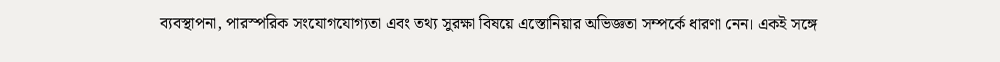ব্যবস্থাপনা, পারস্পরিক সংযোগযোগ্যতা এবং তথ্য সুরক্ষা বিষয়ে এস্তোনিয়ার অভিজ্ঞতা সম্পর্কে ধারণা নেন। একই সঙ্গে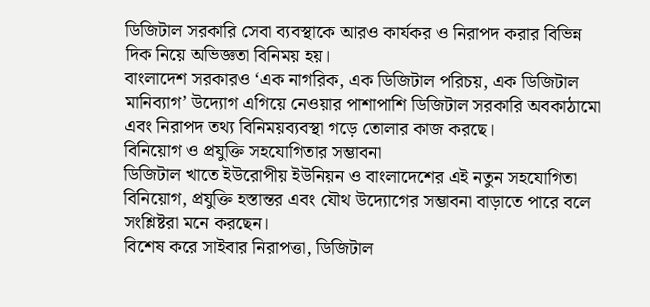ডিজিটাল সরকারি সেবা ব্যবস্থাকে আরও কার্যকর ও নিরাপদ করার বিভিন্ন দিক নিয়ে অভিজ্ঞতা বিনিময় হয়।
বাংলাদেশ সরকারও ‘এক নাগরিক, এক ডিজিটাল পরিচয়, এক ডিজিটাল মানিব্যাগ’ উদ্যোগ এগিয়ে নেওয়ার পাশাপাশি ডিজিটাল সরকারি অবকাঠামো এবং নিরাপদ তথ্য বিনিময়ব্যবস্থা গড়ে তোলার কাজ করছে।
বিনিয়োগ ও প্রযুক্তি সহযোগিতার সম্ভাবনা
ডিজিটাল খাতে ইউরোপীয় ইউনিয়ন ও বাংলাদেশের এই নতুন সহযোগিতা বিনিয়োগ, প্রযুক্তি হস্তান্তর এবং যৌথ উদ্যোগের সম্ভাবনা বাড়াতে পারে বলে সংশ্লিষ্টরা মনে করছেন।
বিশেষ করে সাইবার নিরাপত্তা, ডিজিটাল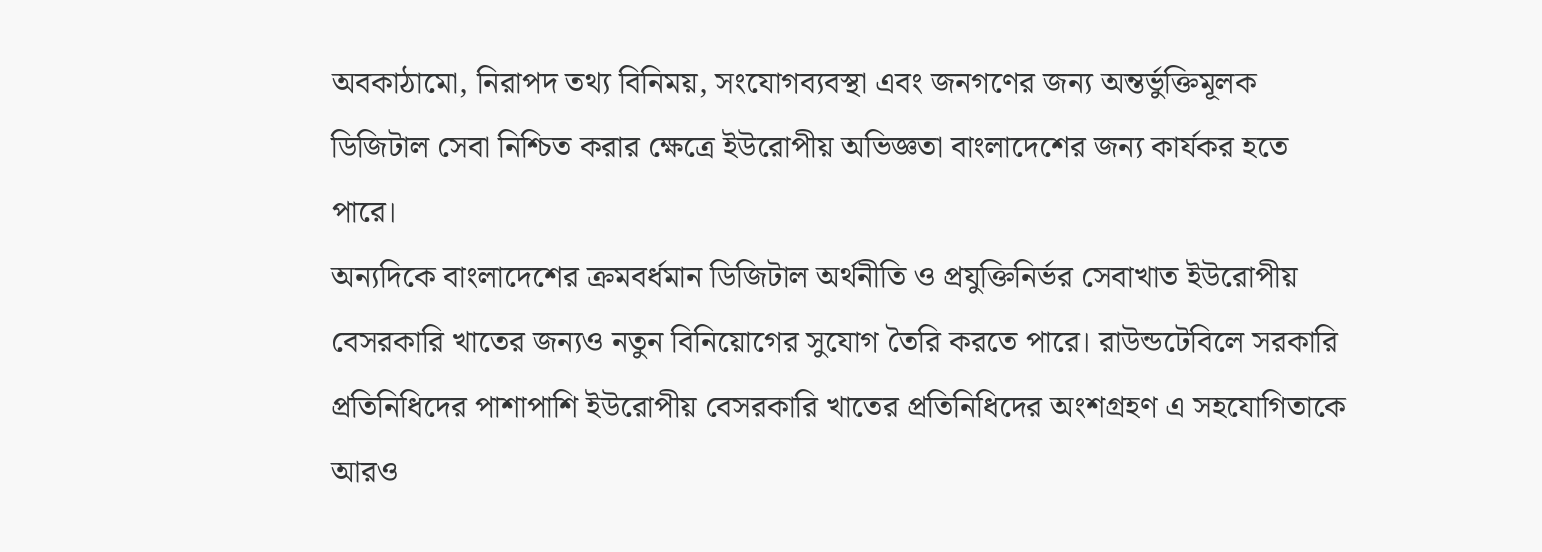অবকাঠামো, নিরাপদ তথ্য বিনিময়, সংযোগব্যবস্থা এবং জনগণের জন্য অন্তর্ভুক্তিমূলক ডিজিটাল সেবা নিশ্চিত করার ক্ষেত্রে ইউরোপীয় অভিজ্ঞতা বাংলাদেশের জন্য কার্যকর হতে পারে।
অন্যদিকে বাংলাদেশের ক্রমবর্ধমান ডিজিটাল অর্থনীতি ও প্রযুক্তিনির্ভর সেবাখাত ইউরোপীয় বেসরকারি খাতের জন্যও নতুন বিনিয়োগের সুযোগ তৈরি করতে পারে। রাউন্ডটেবিলে সরকারি প্রতিনিধিদের পাশাপাশি ইউরোপীয় বেসরকারি খাতের প্রতিনিধিদের অংশগ্রহণ এ সহযোগিতাকে আরও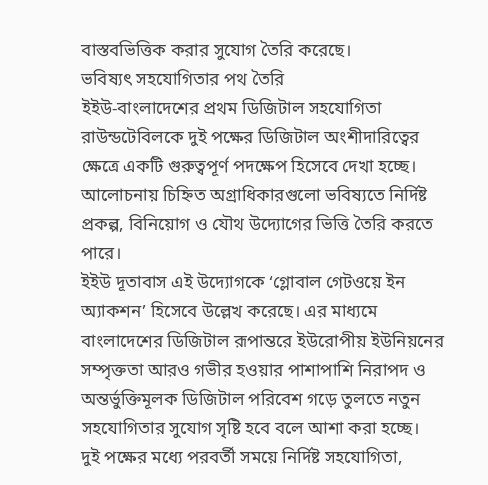বাস্তবভিত্তিক করার সুযোগ তৈরি করেছে।
ভবিষ্যৎ সহযোগিতার পথ তৈরি
ইইউ-বাংলাদেশের প্রথম ডিজিটাল সহযোগিতা রাউন্ডটেবিলকে দুই পক্ষের ডিজিটাল অংশীদারিত্বের ক্ষেত্রে একটি গুরুত্বপূর্ণ পদক্ষেপ হিসেবে দেখা হচ্ছে। আলোচনায় চিহ্নিত অগ্রাধিকারগুলো ভবিষ্যতে নির্দিষ্ট প্রকল্প, বিনিয়োগ ও যৌথ উদ্যোগের ভিত্তি তৈরি করতে পারে।
ইইউ দূতাবাস এই উদ্যোগকে ‘গ্লোবাল গেটওয়ে ইন অ্যাকশন’ হিসেবে উল্লেখ করেছে। এর মাধ্যমে বাংলাদেশের ডিজিটাল রূপান্তরে ইউরোপীয় ইউনিয়নের সম্পৃক্ততা আরও গভীর হওয়ার পাশাপাশি নিরাপদ ও অন্তর্ভুক্তিমূলক ডিজিটাল পরিবেশ গড়ে তুলতে নতুন সহযোগিতার সুযোগ সৃষ্টি হবে বলে আশা করা হচ্ছে।
দুই পক্ষের মধ্যে পরবর্তী সময়ে নির্দিষ্ট সহযোগিতা,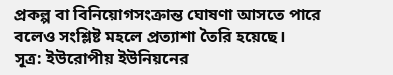প্রকল্প বা বিনিয়োগসংক্রান্ত ঘোষণা আসতে পারে বলেও সংশ্লিষ্ট মহলে প্রত্যাশা তৈরি হয়েছে।
সূত্র: ইউরোপীয় ইউনিয়নের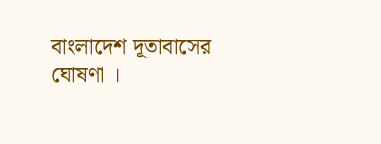বাংলাদেশ দূতাবাসের ঘোষণা ।